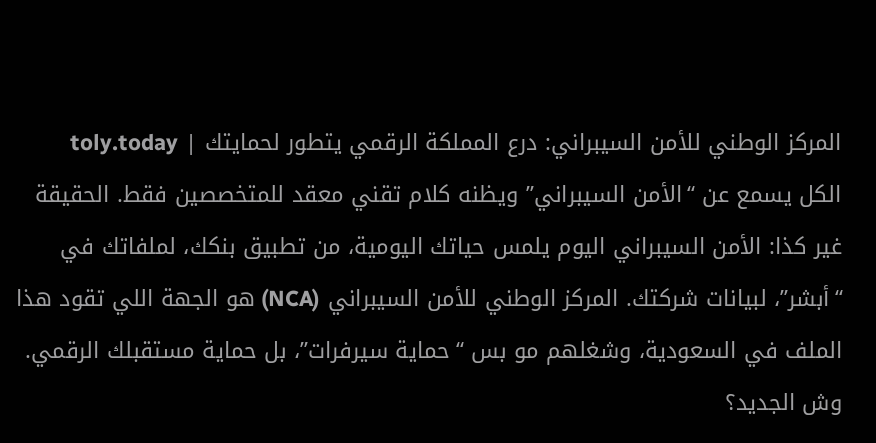المركز الوطني للأمن السيبراني: درع المملكة الرقمي يتطور لحمايتك | toly.today
الكل يسمع عن “الأمن السيبراني” ويظنه كلام تقني معقد للمتخصصين فقط. الحقيقة غير كذا: الأمن السيبراني اليوم يلمس حياتك اليومية، من تطبيق بنكك، لملفاتك في “أبشر”، لبيانات شركتك. المركز الوطني للأمن السيبراني (NCA) هو الجهة اللي تقود هذا الملف في السعودية، وشغلهم مو بس “حماية سيرفرات”، بل حماية مستقبلك الرقمي.
وش الجديد؟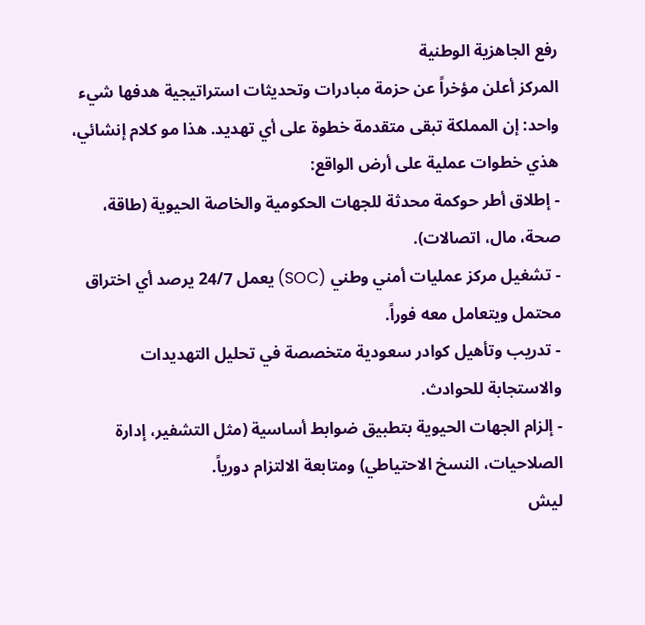رفع الجاهزية الوطنية
المركز أعلن مؤخراً عن حزمة مبادرات وتحديثات استراتيجية هدفها شيء واحد: إن المملكة تبقى متقدمة خطوة على أي تهديد. هذا مو كلام إنشائي، هذي خطوات عملية على أرض الواقع:
- إطلاق أطر حوكمة محدثة للجهات الحكومية والخاصة الحيوية (طاقة، صحة، مال، اتصالات).
- تشغيل مركز عمليات أمني وطني (SOC) يعمل 24/7 يرصد أي اختراق محتمل ويتعامل معه فوراً.
- تدريب وتأهيل كوادر سعودية متخصصة في تحليل التهديدات والاستجابة للحوادث.
- إلزام الجهات الحيوية بتطبيق ضوابط أساسية (مثل التشفير، إدارة الصلاحيات، النسخ الاحتياطي) ومتابعة الالتزام دورياً.
ليش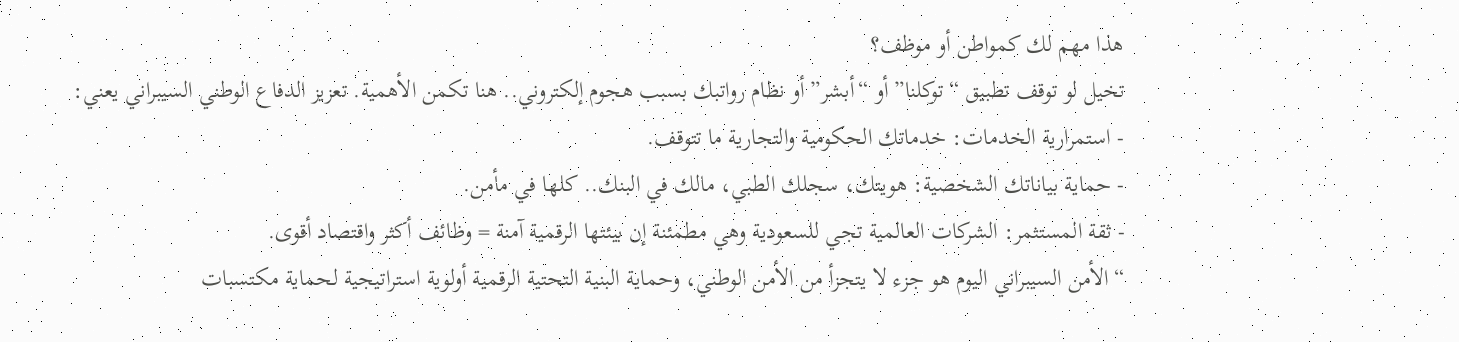هذا مهم لك كمواطن أو موظف؟
تخيل لو توقف تطبيق “توكلنا” أو “أبشر” أو نظام رواتبك بسبب هجوم إلكتروني.. هنا تكمن الأهمية. تعزيز الدفاع الوطني السيبراني يعني:
- استمرارية الخدمات: خدماتك الحكومية والتجارية ما تتوقف.
- حماية بياناتك الشخصية: هويتك، سجلك الطبي، مالك في البنك.. كلها في مأمن.
- ثقة المستثمر: الشركات العالمية تجي للسعودية وهي مطمئنة إن بيئتها الرقمية آمنة = وظائف أكثر واقتصاد أقوى.
“الأمن السيبراني اليوم هو جزء لا يتجزأ من الأمن الوطني، وحماية البنية التحتية الرقمية أولوية استراتيجية لحماية مكتسبات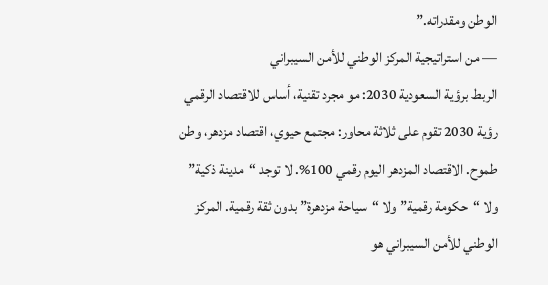الوطن ومقدراته.”
— من استراتيجية المركز الوطني للأمن السيبراني
الربط برؤية السعودية 2030: مو مجرد تقنية، أساس للاقتصاد الرقمي
رؤية 2030 تقوم على ثلاثة محاور: مجتمع حيوي، اقتصاد مزدهر، وطن طموح. الاقتصاد المزدهر اليوم رقمي 100%. لا توجد “مدينة ذكية” ولا “حكومة رقمية” ولا “سياحة مزدهرة” بدون ثقة رقمية. المركز الوطني للأمن السيبراني هو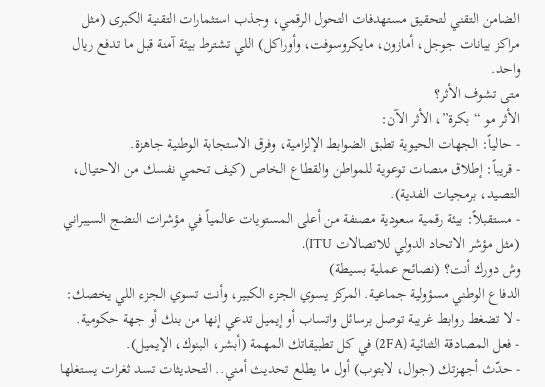الضامن التقني لتحقيق مستهدفات التحول الرقمي، وجذب استثمارات التقنية الكبرى (مثل مراكز بيانات جوجل، أمازون، مايكروسوفت، وأوراكل) اللي تشترط بيئة آمنة قبل ما تدفع ريال واحد.
متى تشوف الأثر؟
الأثر مو “بكرة”، الأثر الآن:
- حالياً: الجهات الحيوية تطبق الضوابط الإلزامية، وفرق الاستجابة الوطنية جاهزة.
- قريباً: إطلاق منصات توعوية للمواطن والقطاع الخاص (كيف تحمي نفسك من الاحتيال، التصيد، برمجيات الفدية).
- مستقبلاً: بيئة رقمية سعودية مصنفة من أعلى المستويات عالمياً في مؤشرات النضج السيبراني (مثل مؤشر الاتحاد الدولي للاتصالات ITU).
وش دورك أنت؟ (نصائح عملية بسيطة)
الدفاع الوطني مسؤولية جماعية. المركز يسوي الجزء الكبير، وأنت تسوي الجزء اللي يخصك:
- لا تضغط روابط غريبة توصل برسائل واتساب أو إيميل تدعي إنها من بنك أو جهة حكومية.
- فعل المصادقة الثنائية (2FA) في كل تطبيقاتك المهمة (أبشر، البنوك، الإيميل).
- حدّث أجهزتك (جوال، لابتوب) أول ما يطلع تحديث أمني.. التحديثات تسد ثغرات يستغلها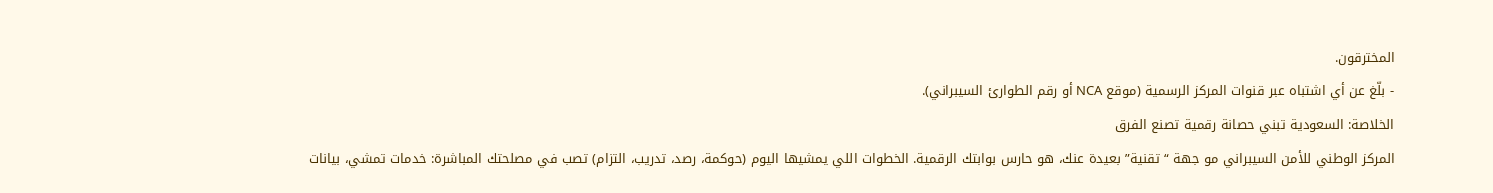المخترقون.
- بلّغ عن أي اشتباه عبر قنوات المركز الرسمية (موقع NCA أو رقم الطوارئ السيبراني).
الخلاصة: السعودية تبني حصانة رقمية تصنع الفرق
المركز الوطني للأمن السيبراني مو جهة “تقنية” بعيدة عنك، هو حارس بوابتك الرقمية. الخطوات اللي يمشيها اليوم (حوكمة، رصد، تدريب، التزام) تصب في مصلحتك المباشرة: خدمات تمشي، بيانات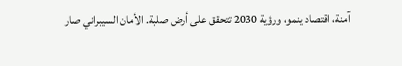آمنة، اقتصاد ينمو، ورؤية 2030 تتحقق على أرض صلبة. الأمان السيبراني صار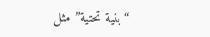“بنية تحتية” مثل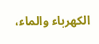الكهرباء والماء،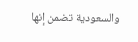والسعودية تضمن إنها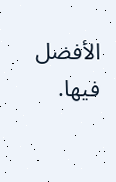الأفضل فيها.